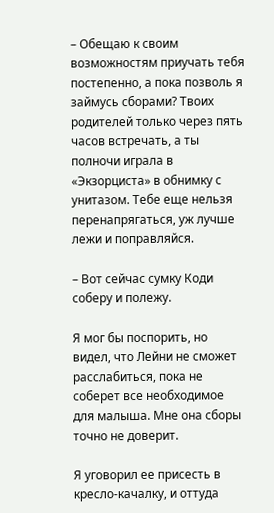– Обещаю к своим возможностям приучать тебя постепенно, а пока позволь я займусь сборами? Твоих родителей только через пять часов встречать, а ты полночи играла в «Экзорциста» в обнимку с унитазом. Тебе еще нельзя перенапрягаться, уж лучше лежи и поправляйся.

– Вот сейчас сумку Коди соберу и полежу.

Я мог бы поспорить, но видел, что Лейни не сможет расслабиться, пока не соберет все необходимое для малыша. Мне она сборы точно не доверит.

Я уговорил ее присесть в кресло-качалку, и оттуда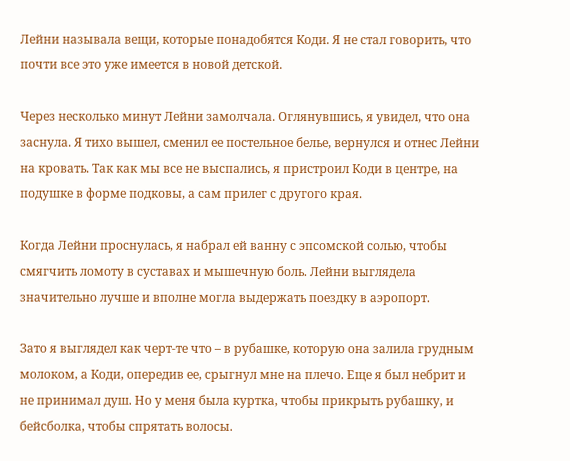Лейни называла вещи, которые понадобятся Коди. Я не стал говорить, что почти все это уже имеется в новой детской.

Через несколько минут Лейни замолчала. Оглянувшись, я увидел, что она заснула. Я тихо вышел, сменил ее постельное белье, вернулся и отнес Лейни на кровать. Так как мы все не выспались, я пристроил Коди в центре, на подушке в форме подковы, а сам прилег с другого края.

Когда Лейни проснулась, я набрал ей ванну с эпсомской солью, чтобы смягчить ломоту в суставах и мышечную боль. Лейни выглядела значительно лучше и вполне могла выдержать поездку в аэропорт.

Зато я выглядел как черт-те что – в рубашке, которую она залила грудным молоком, а Коди, опередив ее, срыгнул мне на плечо. Еще я был небрит и не принимал душ. Но у меня была куртка, чтобы прикрыть рубашку, и бейсболка, чтобы спрятать волосы.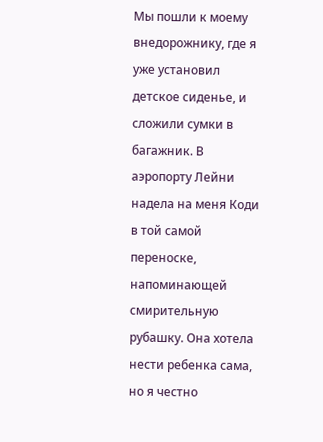Мы пошли к моему внедорожнику, где я уже установил детское сиденье, и сложили сумки в багажник. В аэропорту Лейни надела на меня Коди в той самой переноске, напоминающей смирительную рубашку. Она хотела нести ребенка сама, но я честно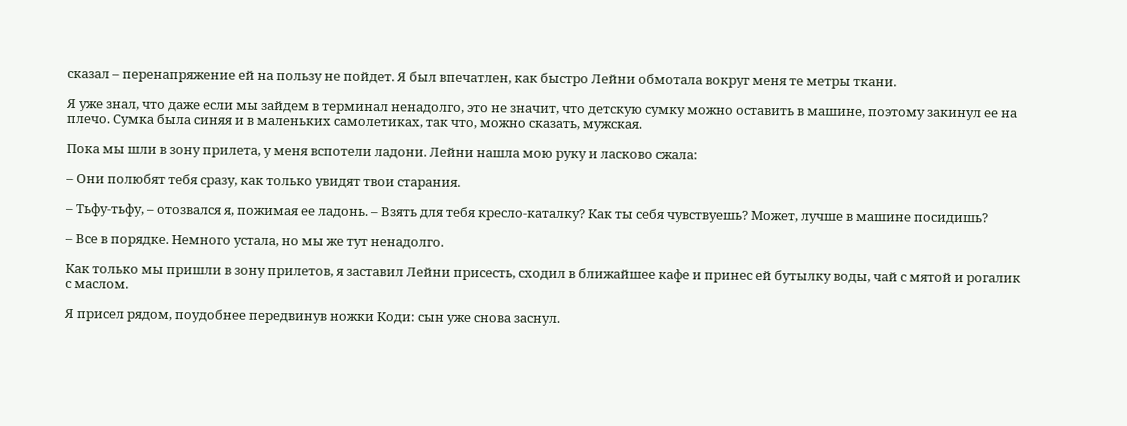сказал – перенапряжение ей на пользу не пойдет. Я был впечатлен, как быстро Лейни обмотала вокруг меня те метры ткани.

Я уже знал, что даже если мы зайдем в терминал ненадолго, это не значит, что детскую сумку можно оставить в машине, поэтому закинул ее на плечо. Сумка была синяя и в маленьких самолетиках, так что, можно сказать, мужская.

Пока мы шли в зону прилета, у меня вспотели ладони. Лейни нашла мою руку и ласково сжала:

– Они полюбят тебя сразу, как только увидят твои старания.

– Тьфу-тьфу, – отозвался я, пожимая ее ладонь. – Взять для тебя кресло-каталку? Как ты себя чувствуешь? Может, лучше в машине посидишь?

– Все в порядке. Немного устала, но мы же тут ненадолго.

Как только мы пришли в зону прилетов, я заставил Лейни присесть, сходил в ближайшее кафе и принес ей бутылку воды, чай с мятой и рогалик с маслом.

Я присел рядом, поудобнее передвинув ножки Коди: сын уже снова заснул.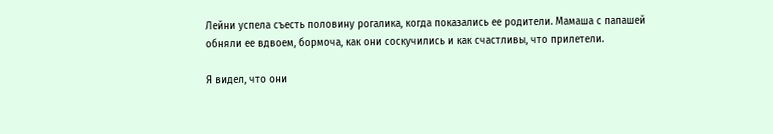Лейни успела съесть половину рогалика, когда показались ее родители. Мамаша с папашей обняли ее вдвоем, бормоча, как они соскучились и как счастливы, что прилетели.

Я видел, что они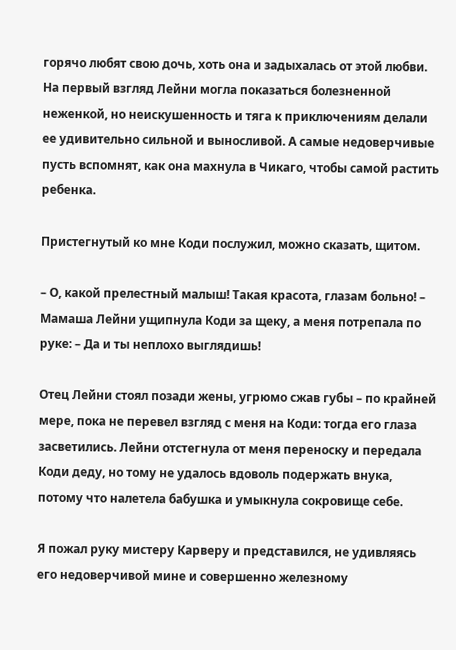горячо любят свою дочь, хоть она и задыхалась от этой любви. На первый взгляд Лейни могла показаться болезненной неженкой, но неискушенность и тяга к приключениям делали ее удивительно сильной и выносливой. А самые недоверчивые пусть вспомнят, как она махнула в Чикаго, чтобы самой растить ребенка.

Пристегнутый ко мне Коди послужил, можно сказать, щитом.

– О, какой прелестный малыш! Такая красота, глазам больно! – Мамаша Лейни ущипнула Коди за щеку, а меня потрепала по руке: – Да и ты неплохо выглядишь!

Отец Лейни стоял позади жены, угрюмо сжав губы – по крайней мере, пока не перевел взгляд с меня на Коди: тогда его глаза засветились. Лейни отстегнула от меня переноску и передала Коди деду, но тому не удалось вдоволь подержать внука, потому что налетела бабушка и умыкнула сокровище себе.

Я пожал руку мистеру Карверу и представился, не удивляясь его недоверчивой мине и совершенно железному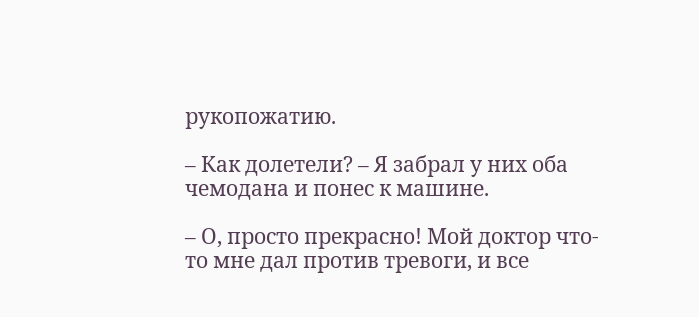рукопожатию.

– Как долетели? – Я забрал у них оба чемодана и понес к машине.

– О, просто прекрасно! Мой доктор что-то мне дал против тревоги, и все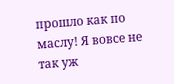прошло как по маслу! Я вовсе не так уж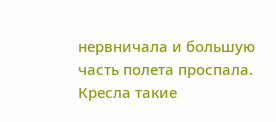нервничала и большую часть полета проспала. Кресла такие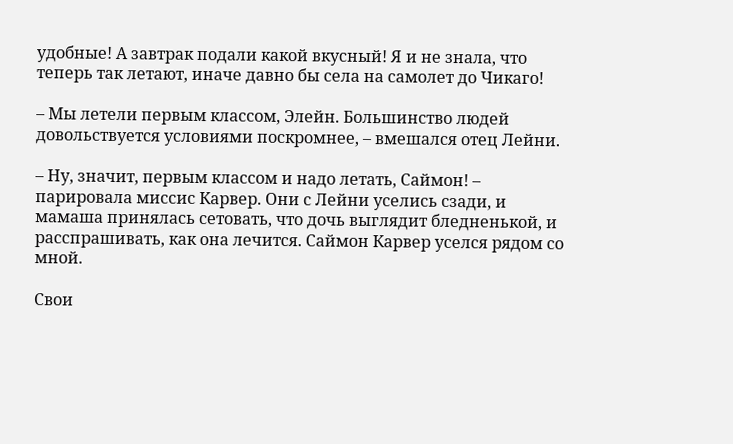удобные! А завтрак подали какой вкусный! Я и не знала, что теперь так летают, иначе давно бы села на самолет до Чикаго!

– Мы летели первым классом, Элейн. Большинство людей довольствуется условиями поскромнее, – вмешался отец Лейни.

– Ну, значит, первым классом и надо летать, Саймон! – парировала миссис Карвер. Они с Лейни уселись сзади, и мамаша принялась сетовать, что дочь выглядит бледненькой, и расспрашивать, как она лечится. Саймон Карвер уселся рядом со мной.

Свои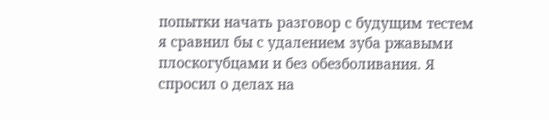попытки начать разговор с будущим тестем я сравнил бы с удалением зуба ржавыми плоскогубцами и без обезболивания. Я спросил о делах на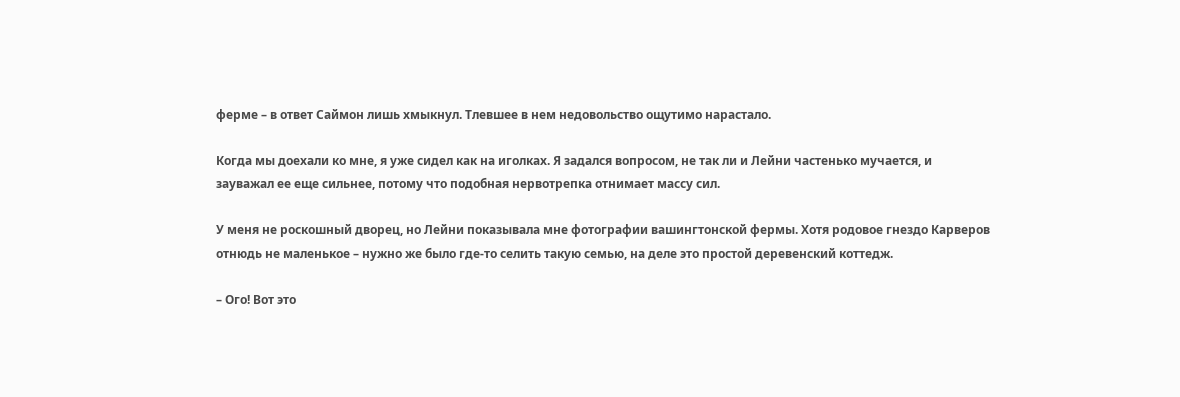ферме – в ответ Саймон лишь хмыкнул. Тлевшее в нем недовольство ощутимо нарастало.

Когда мы доехали ко мне, я уже сидел как на иголках. Я задался вопросом, не так ли и Лейни частенько мучается, и зауважал ее еще сильнее, потому что подобная нервотрепка отнимает массу сил.

У меня не роскошный дворец, но Лейни показывала мне фотографии вашингтонской фермы. Хотя родовое гнездо Карверов отнюдь не маленькое – нужно же было где-то селить такую семью, на деле это простой деревенский коттедж.

– Ого! Вот это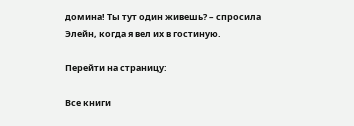домина! Ты тут один живешь? – спросила Элейн, когда я вел их в гостиную.

Перейти на страницу:

Все книги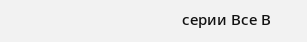серии Все В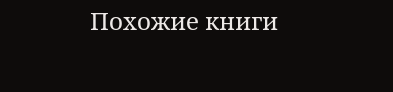Похожие книги